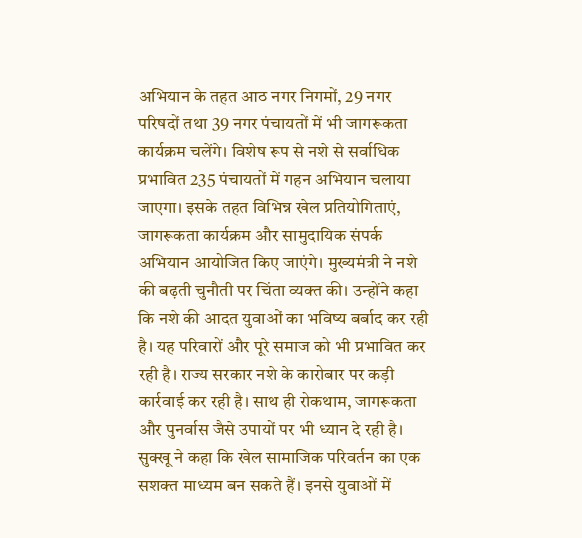अभियान के तहत आठ नगर निगमों, 29 नगर परिषदों तथा 39 नगर पंचायतों में भी जागरूकता कार्यक्रम चलेंगे। विशेष रूप से नशे से सर्वाधिक प्रभावित 235 पंचायतों में गहन अभियान चलाया जाएगा। इसके तहत विभिन्न खेल प्रतियोगिताएं, जागरूकता कार्यक्रम और सामुदायिक संपर्क अभियान आयोजित किए जाएंगे। मुख्यमंत्री ने नशे की बढ़ती चुनौती पर चिंता व्यक्त की। उन्होंने कहा कि नशे की आदत युवाओं का भविष्य बर्बाद कर रही है। यह परिवारों और पूरे समाज को भी प्रभावित कर रही है। राज्य सरकार नशे के कारोबार पर कड़ी कार्रवाई कर रही है। साथ ही रोकथाम, जागरूकता और पुनर्वास जैसे उपायों पर भी ध्यान दे रही है।
सुक्खू ने कहा कि खेल सामाजिक परिवर्तन का एक सशक्त माध्यम बन सकते हैं। इनसे युवाओं में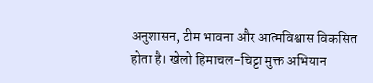अनुशासन, टीम भावना और आत्मविश्वास विकसित होता है। खेलो हिमाचल-चिट्टा मुक्त अभियान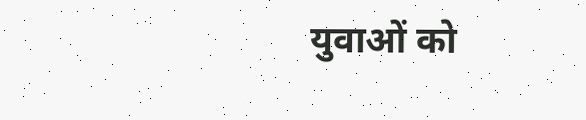युवाओं को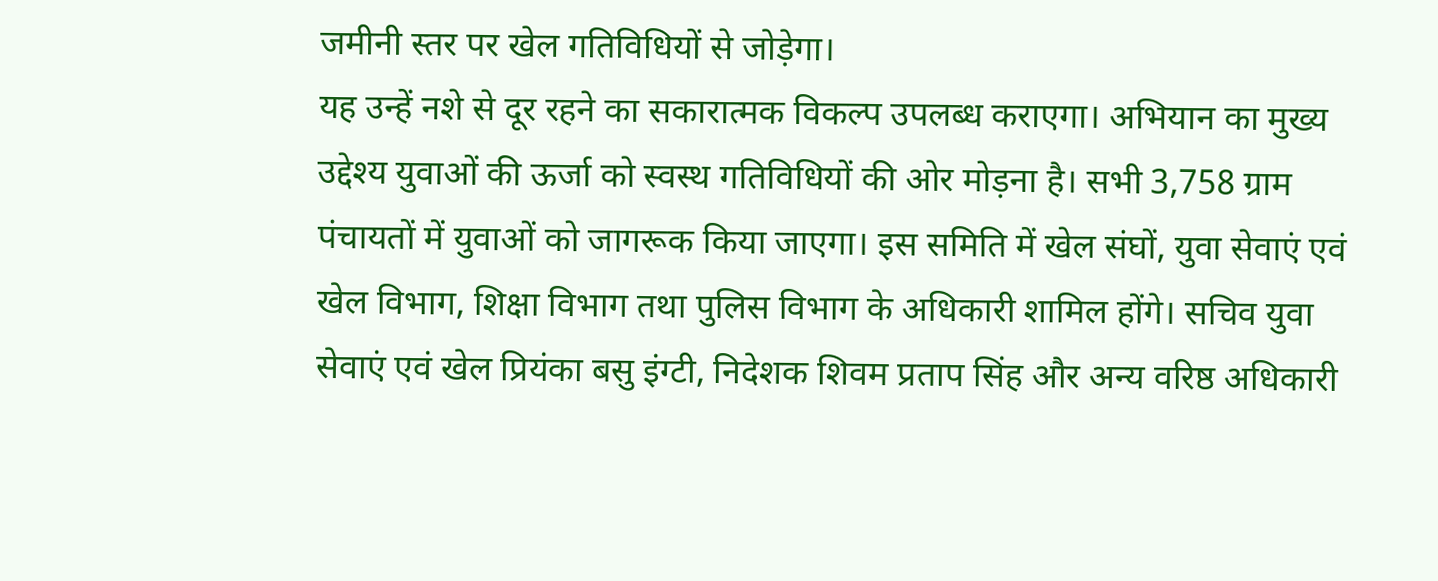जमीनी स्तर पर खेल गतिविधियों से जोड़ेगा।
यह उन्हें नशे से दूर रहने का सकारात्मक विकल्प उपलब्ध कराएगा। अभियान का मुख्य उद्देश्य युवाओं की ऊर्जा को स्वस्थ गतिविधियों की ओर मोड़ना है। सभी 3,758 ग्राम पंचायतों में युवाओं को जागरूक किया जाएगा। इस समिति में खेल संघों, युवा सेवाएं एवं खेल विभाग, शिक्षा विभाग तथा पुलिस विभाग के अधिकारी शामिल होंगे। सचिव युवा सेवाएं एवं खेल प्रियंका बसु इंग्टी, निदेशक शिवम प्रताप सिंह और अन्य वरिष्ठ अधिकारी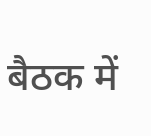बैठक में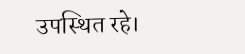उपस्थित रहे।